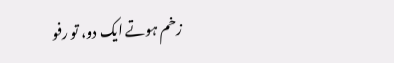زخم ہوتے ایک دو، تو رفو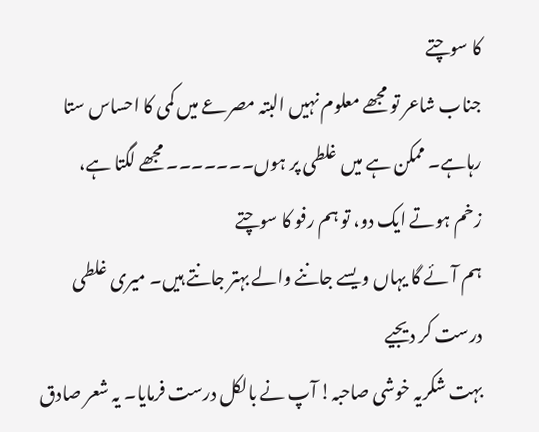کا سوچتے
جناب شاعر تو مجھے معلوم نہیں البتہ مصرعے میں کمی کا احساس ستا رہاہے۔ ممکن ہے میں غلطی پر ہوں۔۔۔۔۔۔۔ مجھے لگتا ہے،
زخم ہوتے ایک دو، تو ہم رفو کا سوچتے
ہم آئے گا یہاں ویسے جاننے والے بہتر جانتے ہیں۔ میری غلطی درست کر دیجیے
بہت شکریہ خوشی صاحبہ! آپ نے بالکل درست فرمایا۔ یہ شعر صادق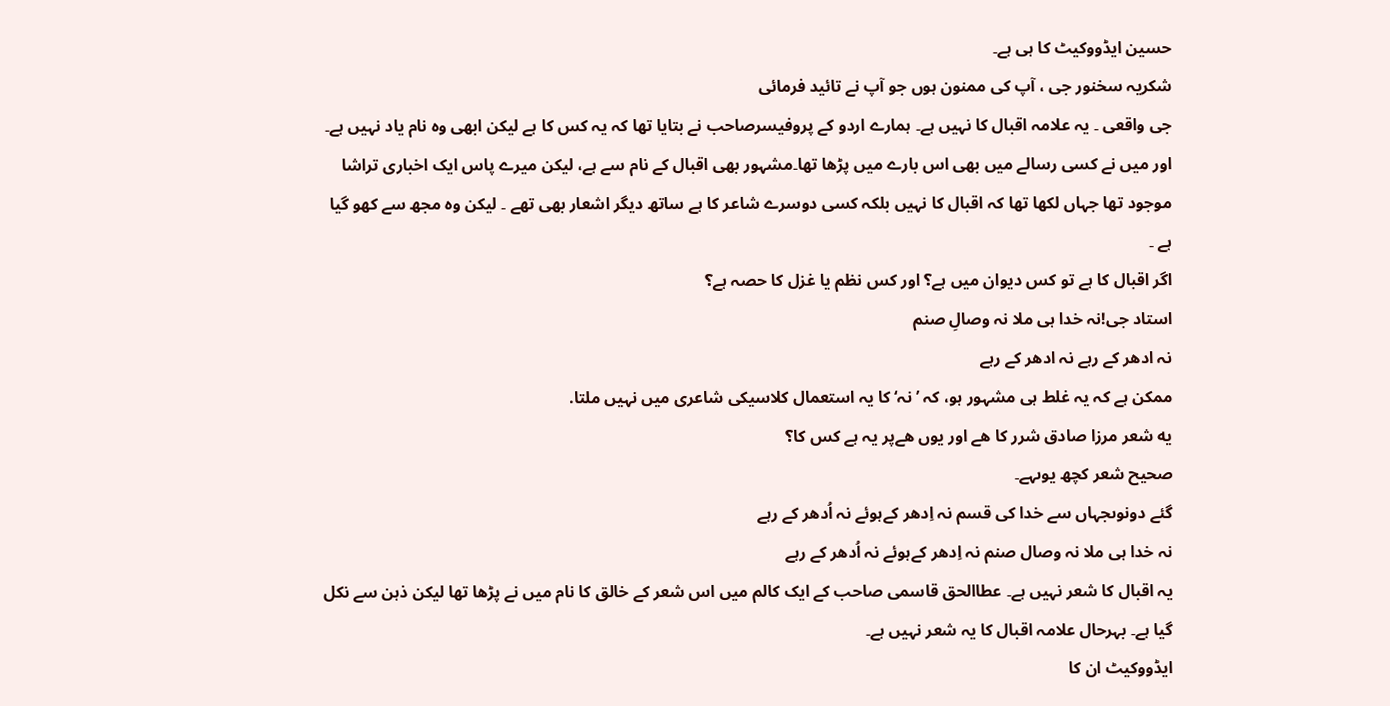حسین ایڈووکیٹ کا ہی ہے۔
شکریہ سخنور جی ، آپ کی ممنون ہوں جو آپ نے تائید فرمائی
جی واقعی ۔ یہ علامہ اقبال کا نہیں ہے۔ ہمارے اردو کے پروفیسرصاحب نے بتایا تھا کہ یہ کس کا ہے لیکن ابھی وہ نام یاد نہیں ہے۔ اور میں نے کسی رسالے میں بھی اس بارے میں پڑھا تھا۔مشہور بھی اقبال کے نام سے ہے، لیکن میرے پاس ایک اخباری تراشا موجود تھا جہاں لکھا تھا کہ اقبال کا نہیں بلکہ کسی دوسرے شاعر کا ہے ساتھ دیگر اشعار بھی تھے ۔ لیکن وہ مجھ سے کھو گیا ہے ۔
اگر اقبال کا ہے تو کس دیوان میں ہے؟ اور کس نظم یا غزل کا حصہ ہے؟
استاد جی!نہ خدا ہی ملا نہ وصالِ صنم
نہ ادھر کے رہے نہ ادھر کے رہے
ممکن ہے کہ یہ غلط ہی مشہور ہو، کہ ’نہ‘ کا یہ استعمال کلاسیکی شاعری میں نہیں ملتا.
یه شعر مرزا صادق شرر کا هے اور یوں هےپر یہ ہے کس کا؟
صحیح شعر کچھ یوںہے۔
گئے دونوںجہاں سے خدا کی قسم نہ اِدھر کےہوئے نہ اُدھر کے رہے
نہ خدا ہی ملا نہ وصال صنم نہ اِدھر کےہوئے نہ اُدھر کے رہے
یہ اقبال کا شعر نہیں ہے۔ عطاالحق قاسمی صاحب کے ایک کالم میں اس شعر کے خالق کا نام میں نے پڑھا تھا لیکن ذہن سے نکل گیا ہے۔ بہرحال علامہ اقبال کا یہ شعر نہیں ہے۔
ایڈووکیٹ ان کا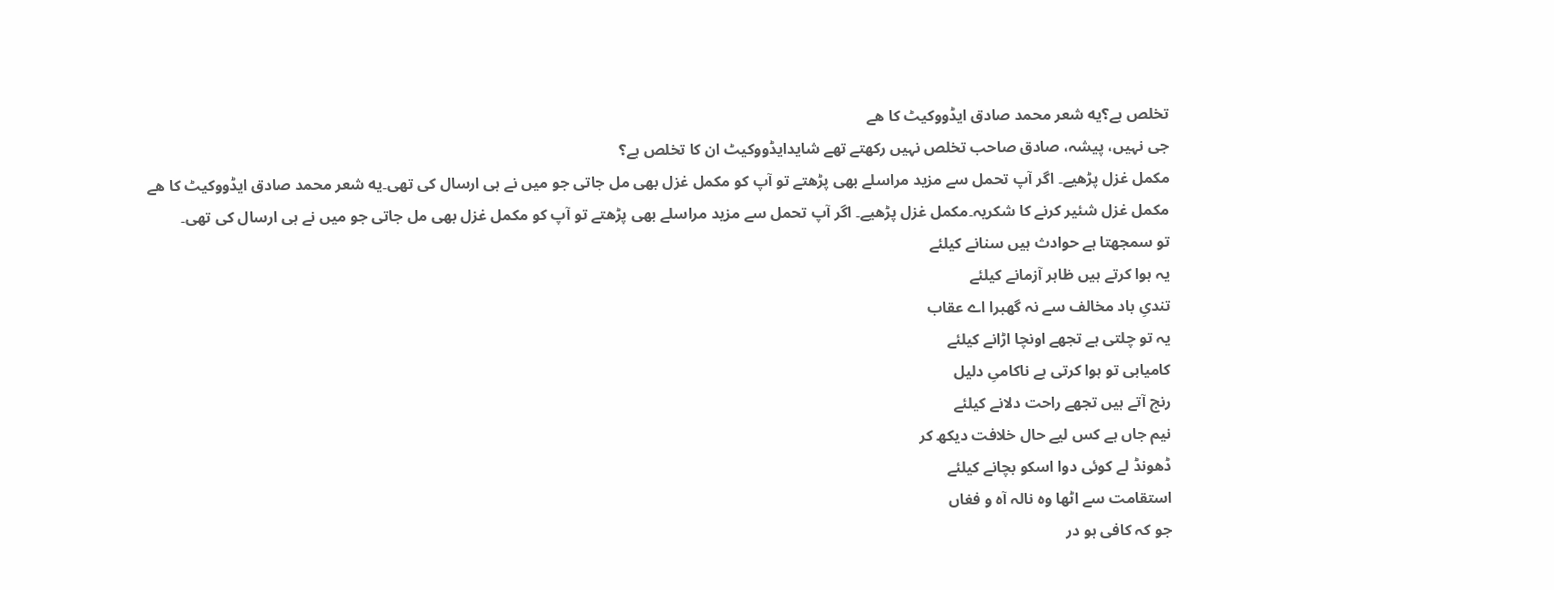تخلص ہے؟یه شعر محمد صادق ایڈووکیٹ کا هے
جی نہیں، پیشہ، صادق صاحب تخلص نہیں رکھتے تھے شایدایڈووکیٹ ان کا تخلص ہے؟
مکمل غزل پڑھیے۔ اگر آپ تحمل سے مزید مراسلے بھی پڑھتے تو آپ کو مکمل غزل بھی مل جاتی جو میں نے ہی ارسال کی تھی۔یه شعر محمد صادق ایڈووکیٹ کا هے
مکمل غزل شئیر کرنے کا شکریہ۔مکمل غزل پڑھیے۔ اگر آپ تحمل سے مزید مراسلے بھی پڑھتے تو آپ کو مکمل غزل بھی مل جاتی جو میں نے ہی ارسال کی تھی۔
تو سمجھتا ہے حوادث ہیں سنانے کیلئے
یہ ہوا کرتے ہیں ظاہر آزمانے کیلئے
تندیِ باد مخالف سے نہ گھبرا اے عقاب
یہ تو چلتی ہے تجھے اونچا اڑانے کیلئے
کامیابی تو ہوا کرتی ہے ناکامیِ دلیل
رنج آتے ہیں تجھے راحت دلانے کیلئے
نیم جاں ہے کس لیے حال خلافت دیکھ کر
ڈھونڈ لے کوئی دوا اسکو بچانے کیلئے
استقامت سے اٹھا وہ نالہ آہ و فغاں
جو کہ کافی ہو در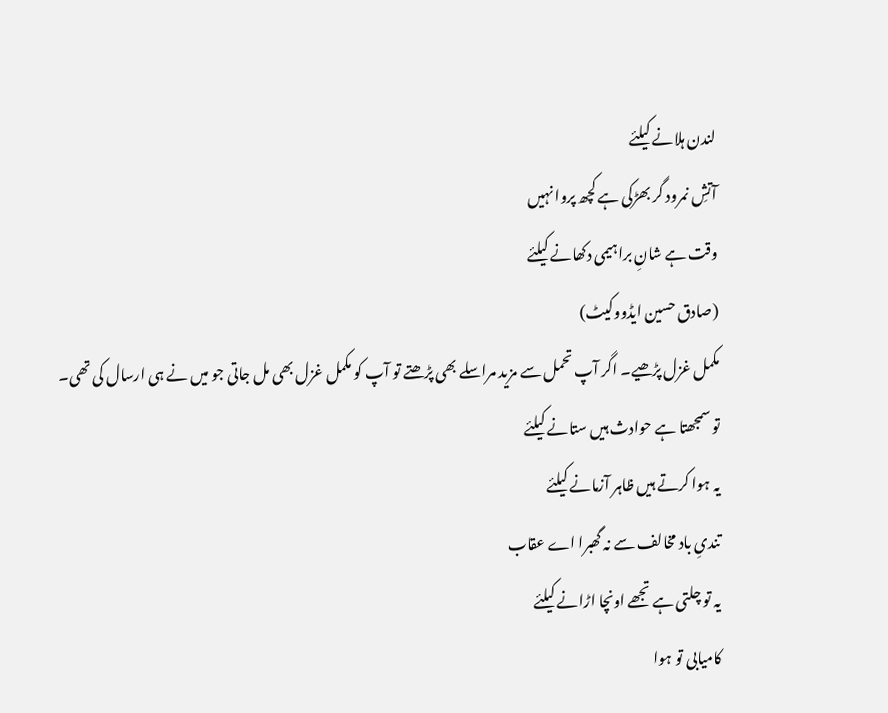لندن ہلانے کیلئے
آتشِ نمرود گر بھڑکی ہے کچھ پروا نہیں
وقت ہے شانِ براہیمی دکھانے کیلئے
(صادق حسین ایڈووکیٹ)
مکمل غزل پڑھیے۔ اگر آپ تحمل سے مزید مراسلے بھی پڑھتے تو آپ کو مکمل غزل بھی مل جاتی جو میں نے ہی ارسال کی تھی۔
تو سمجھتا ہے حوادث ہیں ستانے کیلئے
یہ ہوا کرتے ہیں ظاہر آزمانے کیلئے
تندیِ باد مخالف سے نہ گھبرا اے عقاب
یہ تو چلتی ہے تجھے اونچا اڑانے کیلئے
کامیابی تو ہوا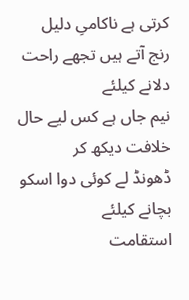کرتی ہے ناکامیِ دلیل
رنج آتے ہیں تجھے راحت دلانے کیلئے
نیم جاں ہے کس لیے حال خلافت دیکھ کر
ڈھونڈ لے کوئی دوا اسکو بچانے کیلئے
استقامت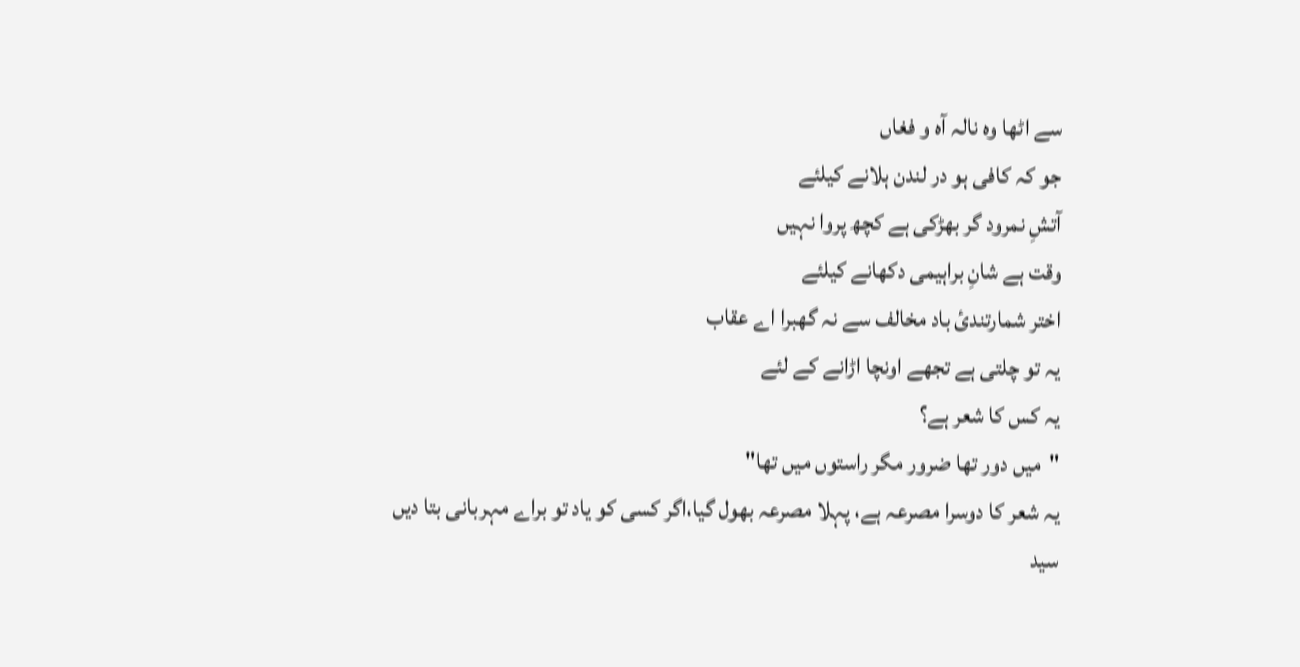سے اٹھا وہ نالہ آہ و فغاں
جو کہ کافی ہو در لندن ہلانے کیلئے
آتشِ نمرود گر بھڑکی ہے کچھ پروا نہیں
وقت ہے شانِ براہیمی دکھانے کیلئے
اختر شمارتندئ باد مخالف سے نہ گھبرا اے عقاب
یہ تو چلتی ہے تجھے اونچا اڑانے کے لئے
یہ کس کا شعر ہے؟
"میں دور تھا ضرور مگر راستوں میں تھا"
یہ شعر کا دوسرا مصرعہ ہے، پہلا مصرعہ بھول گیا،اگر کسی کو یاد تو براے مہربانی بتا دیں
سید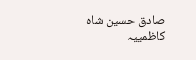صادق حسین شاہ کاظمییہ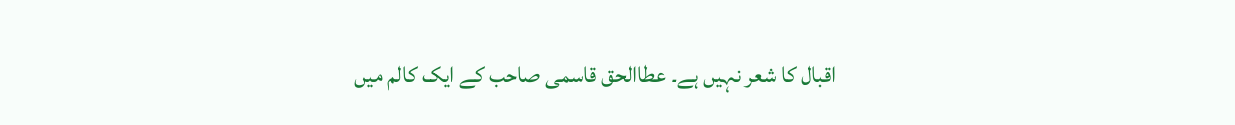اقبال کا شعر نہیں ہے۔ عطاالحق قاسمی صاحب کے ایک کالم میں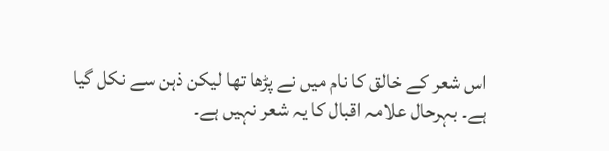اس شعر کے خالق کا نام میں نے پڑھا تھا لیکن ذہن سے نکل گیا ہے۔ بہرحال علامہ اقبال کا یہ شعر نہیں ہے۔